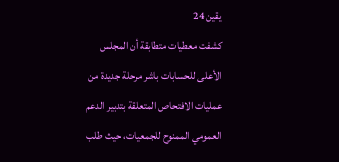يقين 24
كشفت معطيات متطابقة أن المجلس الأعلى للحسابات باشر مرحلة جديدة من عمليات الافتحاص المتعلقة بتدبير الدعم العمومي الممنوح للجمعيات، حيث طلب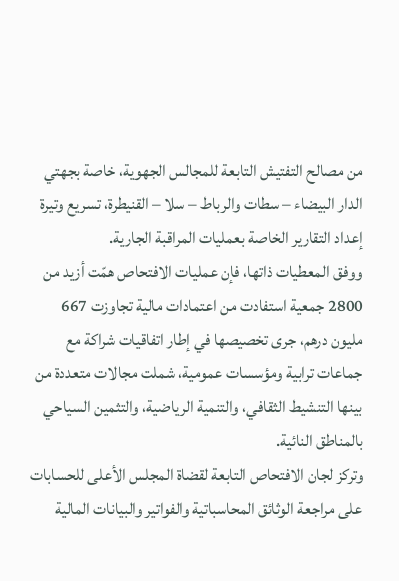من مصالح التفتيش التابعة للمجالس الجهوية، خاصة بجهتي الدار البيضاء – سطات والرباط – سلا – القنيطرة، تسريع وتيرة إعداد التقارير الخاصة بعمليات المراقبة الجارية.
ووفق المعطيات ذاتها، فإن عمليات الافتحاص همّت أزيد من 2800 جمعية استفادت من اعتمادات مالية تجاوزت 667 مليون درهم، جرى تخصيصها في إطار اتفاقيات شراكة مع جماعات ترابية ومؤسسات عمومية، شملت مجالات متعددة من بينها التنشيط الثقافي، والتنمية الرياضية، والتثمين السياحي بالمناطق النائية.
وتركز لجان الافتحاص التابعة لقضاة المجلس الأعلى للحسابات على مراجعة الوثائق المحاسباتية والفواتير والبيانات المالية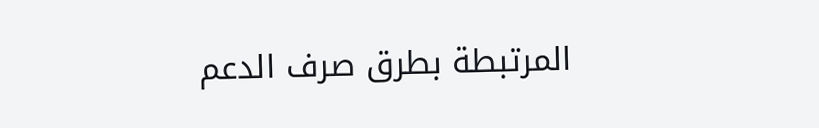المرتبطة بطرق صرف الدعم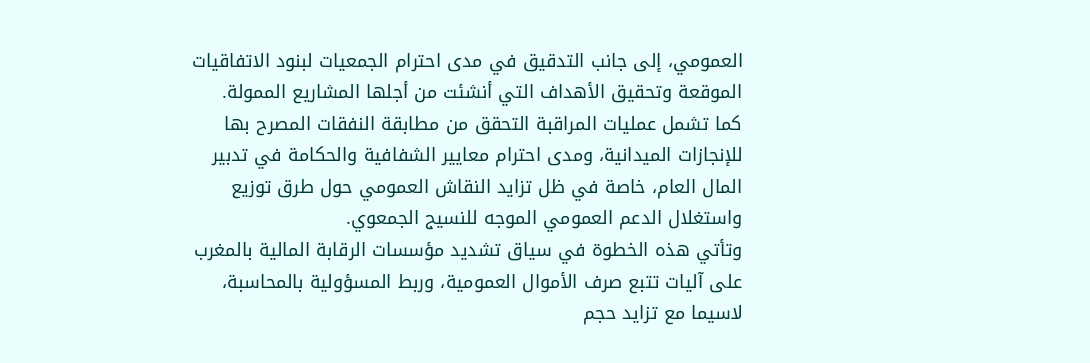العمومي، إلى جانب التدقيق في مدى احترام الجمعيات لبنود الاتفاقيات الموقعة وتحقيق الأهداف التي أنشئت من أجلها المشاريع الممولة.
كما تشمل عمليات المراقبة التحقق من مطابقة النفقات المصرح بها للإنجازات الميدانية، ومدى احترام معايير الشفافية والحكامة في تدبير المال العام، خاصة في ظل تزايد النقاش العمومي حول طرق توزيع واستغلال الدعم العمومي الموجه للنسيج الجمعوي.
وتأتي هذه الخطوة في سياق تشديد مؤسسات الرقابة المالية بالمغرب على آليات تتبع صرف الأموال العمومية، وربط المسؤولية بالمحاسبة، لاسيما مع تزايد حجم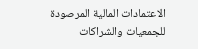الاعتمادات المالية المرصودة للجمعيات والشراكات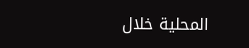المحلية خلال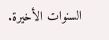السنوات الأخيرة.